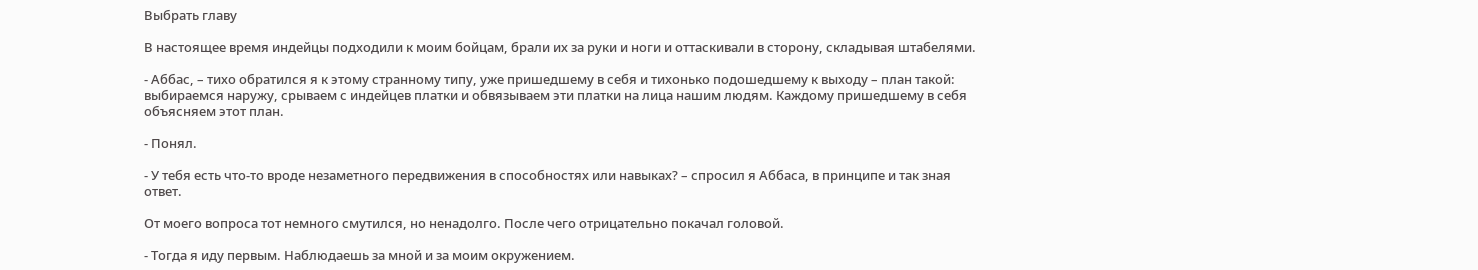Выбрать главу

В настоящее время индейцы подходили к моим бойцам, брали их за руки и ноги и оттаскивали в сторону, складывая штабелями.

- Аббас, – тихо обратился я к этому странному типу, уже пришедшему в себя и тихонько подошедшему к выходу – план такой: выбираемся наружу, срываем с индейцев платки и обвязываем эти платки на лица нашим людям. Каждому пришедшему в себя объясняем этот план.

- Понял.

- У тебя есть что-то вроде незаметного передвижения в способностях или навыках? – спросил я Аббаса, в принципе и так зная ответ.

От моего вопроса тот немного смутился, но ненадолго. После чего отрицательно покачал головой.

- Тогда я иду первым. Наблюдаешь за мной и за моим окружением.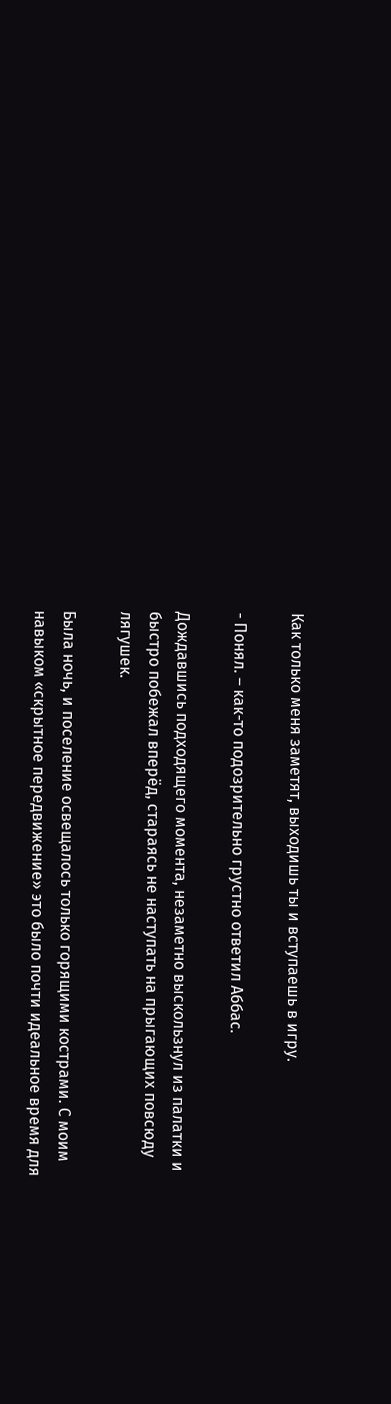Как только меня заметят, выходишь ты и вступаешь в игру.

- Понял. – как-то подозрительно грустно ответил Аббас.

Дождавшись подходящего момента, незаметно выскользнул из палатки и быстро побежал вперёд, стараясь не наступать на прыгающих повсюду лягушек.

Была ночь, и поселение освещалось только горящими кострами. С моим навыком «скрытное передвижение» это было почти идеальное время для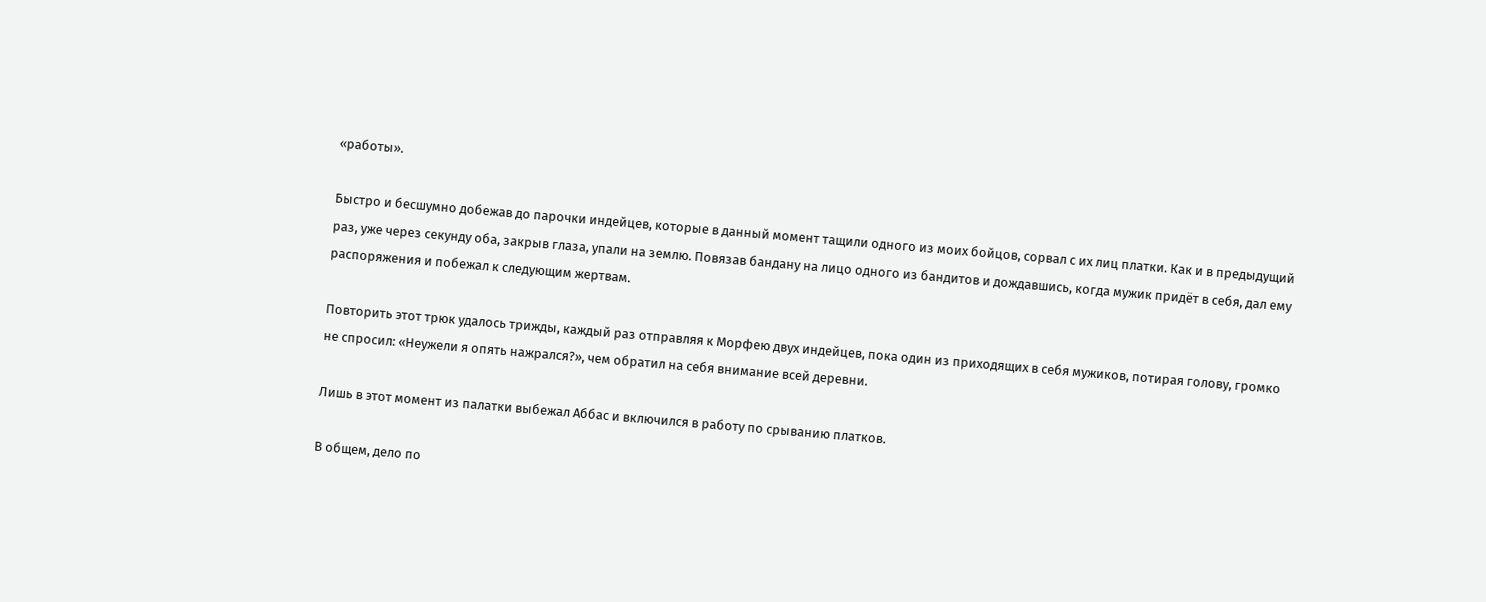«работы».

Быстро и бесшумно добежав до парочки индейцев, которые в данный момент тащили одного из моих бойцов, сорвал с их лиц платки. Как и в предыдущий раз, уже через секунду оба, закрыв глаза, упали на землю. Повязав бандану на лицо одного из бандитов и дождавшись, когда мужик придёт в себя, дал ему распоряжения и побежал к следующим жертвам.

Повторить этот трюк удалось трижды, каждый раз отправляя к Морфею двух индейцев, пока один из приходящих в себя мужиков, потирая голову, громко не спросил: «Неужели я опять нажрался?», чем обратил на себя внимание всей деревни.

Лишь в этот момент из палатки выбежал Аббас и включился в работу по срыванию платков.

В общем, дело по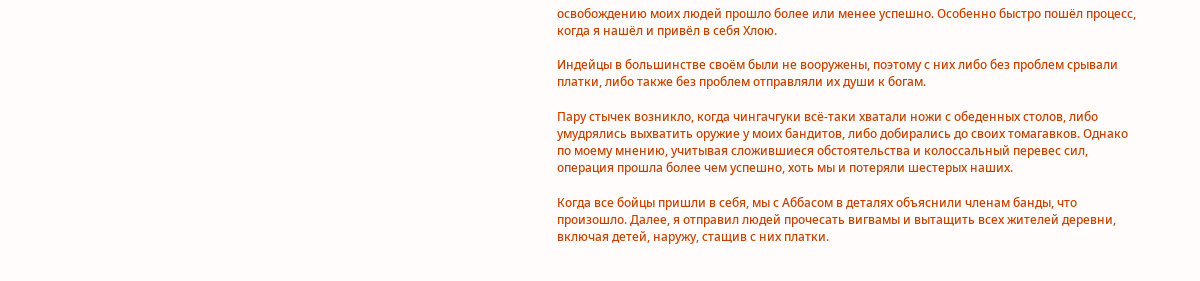освобождению моих людей прошло более или менее успешно. Особенно быстро пошёл процесс, когда я нашёл и привёл в себя Хлою.

Индейцы в большинстве своём были не вооружены, поэтому с них либо без проблем срывали платки, либо также без проблем отправляли их души к богам.

Пару стычек возникло, когда чингачгуки всё-таки хватали ножи с обеденных столов, либо умудрялись выхватить оружие у моих бандитов, либо добирались до своих томагавков. Однако по моему мнению, учитывая сложившиеся обстоятельства и колоссальный перевес сил, операция прошла более чем успешно, хоть мы и потеряли шестерых наших.

Когда все бойцы пришли в себя, мы с Аббасом в деталях объяснили членам банды, что произошло. Далее, я отправил людей прочесать вигвамы и вытащить всех жителей деревни, включая детей, наружу, стащив с них платки.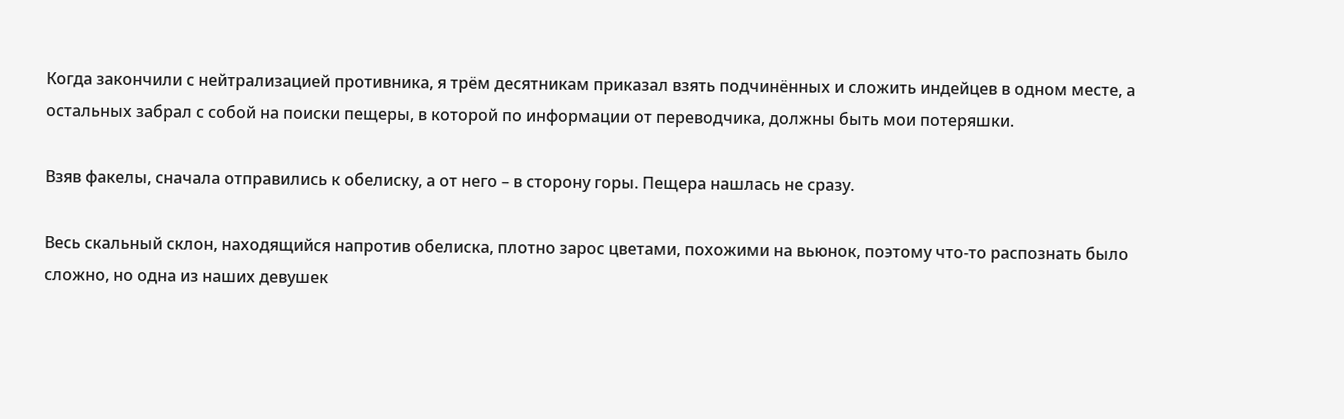Когда закончили с нейтрализацией противника, я трём десятникам приказал взять подчинённых и сложить индейцев в одном месте, а остальных забрал с собой на поиски пещеры, в которой по информации от переводчика, должны быть мои потеряшки.

Взяв факелы, сначала отправились к обелиску, а от него – в сторону горы. Пещера нашлась не сразу.

Весь скальный склон, находящийся напротив обелиска, плотно зарос цветами, похожими на вьюнок, поэтому что-то распознать было сложно, но одна из наших девушек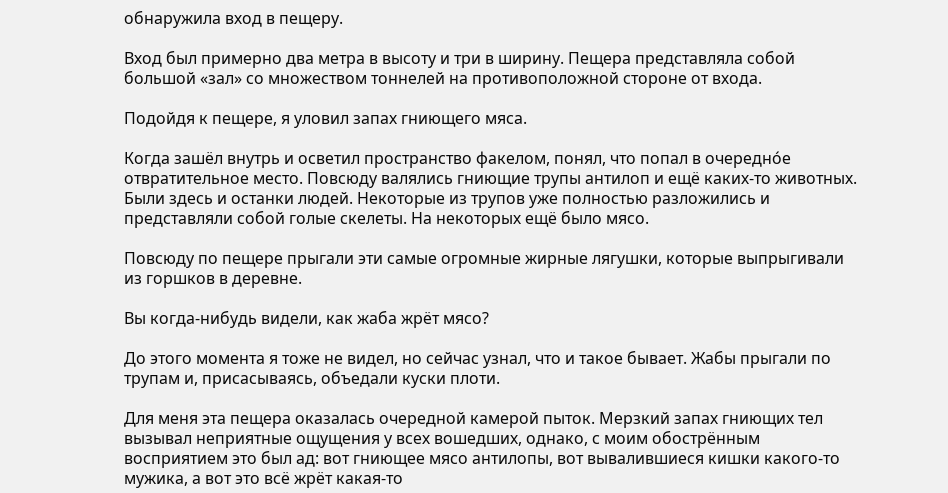обнаружила вход в пещеру.

Вход был примерно два метра в высоту и три в ширину. Пещера представляла собой большой «зал» со множеством тоннелей на противоположной стороне от входа.

Подойдя к пещере, я уловил запах гниющего мяса.

Когда зашёл внутрь и осветил пространство факелом, понял, что попал в очередно́е отвратительное место. Повсюду валялись гниющие трупы антилоп и ещё каких-то животных. Были здесь и останки людей. Некоторые из трупов уже полностью разложились и представляли собой голые скелеты. На некоторых ещё было мясо.

Повсюду по пещере прыгали эти самые огромные жирные лягушки, которые выпрыгивали из горшков в деревне.

Вы когда-нибудь видели, как жаба жрёт мясо?

До этого момента я тоже не видел, но сейчас узнал, что и такое бывает. Жабы прыгали по трупам и, присасываясь, объедали куски плоти.

Для меня эта пещера оказалась очередной камерой пыток. Мерзкий запах гниющих тел вызывал неприятные ощущения у всех вошедших, однако, с моим обострённым восприятием это был ад: вот гниющее мясо антилопы, вот вывалившиеся кишки какого-то мужика, а вот это всё жрёт какая-то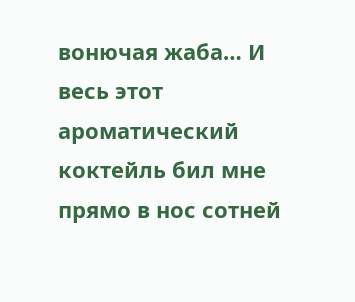вонючая жаба… И весь этот ароматический коктейль бил мне прямо в нос сотней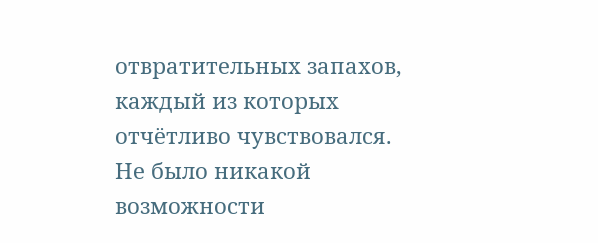отвратительных запахов, каждый из которых отчётливо чувствовался. Не было никакой возможности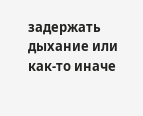задержать дыхание или как-то иначе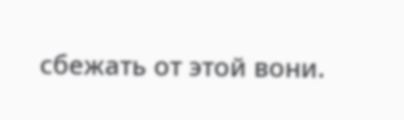сбежать от этой вони.